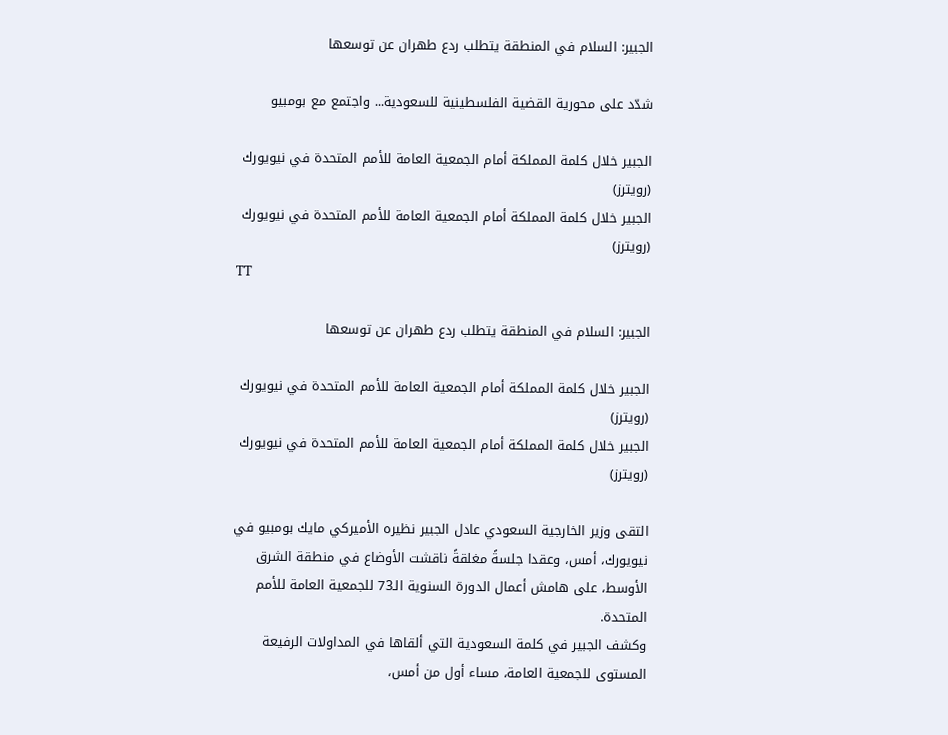الجبير: السلام في المنطقة يتطلب ردع طهران عن توسعها

شدّد على محورية القضية الفلسطينية للسعودية... واجتمع مع بومبيو

الجبير خلال كلمة المملكة أمام الجمعية العامة للأمم المتحدة في نيويورك (رويترز)
الجبير خلال كلمة المملكة أمام الجمعية العامة للأمم المتحدة في نيويورك (رويترز)
TT

الجبير: السلام في المنطقة يتطلب ردع طهران عن توسعها

الجبير خلال كلمة المملكة أمام الجمعية العامة للأمم المتحدة في نيويورك (رويترز)
الجبير خلال كلمة المملكة أمام الجمعية العامة للأمم المتحدة في نيويورك (رويترز)

التقى وزير الخارجية السعودي عادل الجبير نظيره الأميركي مايك بومبيو في نيويورك، أمس، وعقدا جلسةً مغلقةً ناقشت الأوضاع في منطقة الشرق الأوسط، على هامش أعمال الدورة السنوية الـ73 للجمعية العامة للأمم المتحدة.
وكشف الجبير في كلمة السعودية التي ألقاها في المداولات الرفيعة المستوى للجمعية العامة، مساء أول من أمس،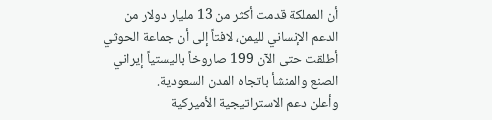أن المملكة قدمت أكثر من 13 مليار دولار من الدعم الإنساني لليمن، لافتاً إلى أن جماعة الحوثي أطلقت حتى الآن 199 صاروخاً باليستياً إيراني الصنع والمنشأ باتجاه المدن السعودية.
وأعلن دعم الاستراتيجية الأميركية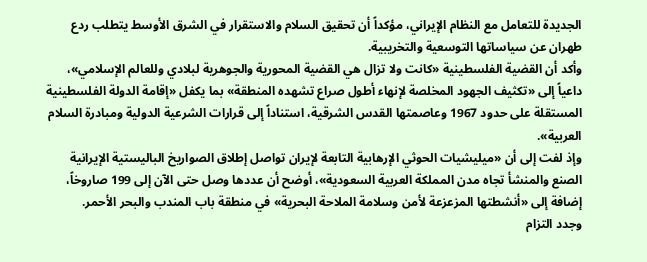الجديدة للتعامل مع النظام الإيراني، مؤكداً أن تحقيق السلام والاستقرار في الشرق الأوسط يتطلب ردع طهران عن سياساتها التوسعية والتخريبية.
وأكد أن القضية الفلسطينية «كانت ولا تزال هي القضية المحورية والجوهرية لبلادي وللعالم الإسلامي»، داعياً إلى «تكثيف الجهود المخلصة لإنهاء أطول صراع تشهده المنطقة» بما يكفل «إقامة الدولة الفلسطينية المستقلة على حدود 1967 وعاصمتها القدس الشرقية، استناداً إلى قرارات الشرعية الدولية ومبادرة السلام العربية».
وإذ لفت إلى أن «ميليشيات الحوثي الإرهابية التابعة لإيران تواصل إطلاق الصواريخ الباليستية الإيرانية الصنع والمنشأ تجاه مدن المملكة العربية السعودية»، أوضح أن عددها وصل حتى الآن إلى 199 صاروخاً، إضافة إلى «أنشطتها المزعزعة لأمن وسلامة الملاحة البحرية» في منطقة باب المندب والبحر الأحمر.
وجدد التزام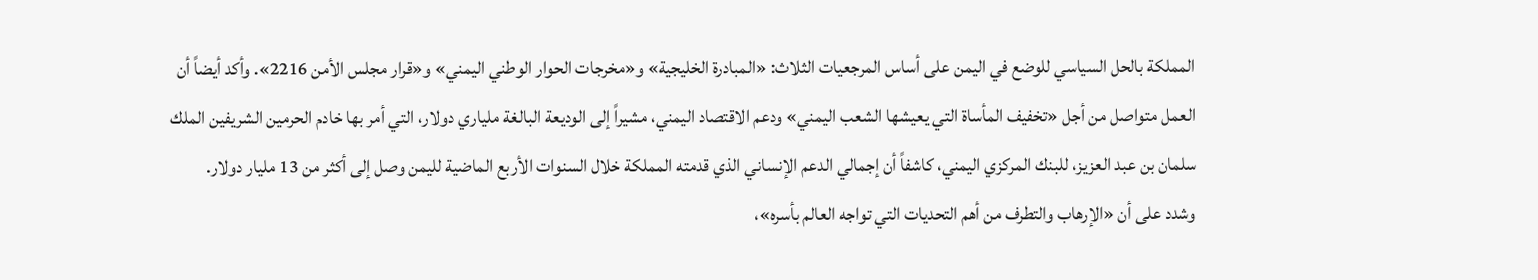المملكة بالحل السياسي للوضع في اليمن على أساس المرجعيات الثلاث: «المبادرة الخليجية» و«مخرجات الحوار الوطني اليمني» و«قرار مجلس الأمن 2216». وأكد أيضاً أن العمل متواصل من أجل «تخفيف المأساة التي يعيشها الشعب اليمني» ودعم الاقتصاد اليمني، مشيراً إلى الوديعة البالغة ملياري دولار، التي أمر بها خادم الحرمين الشريفين الملك سلمان بن عبد العزيز، للبنك المركزي اليمني، كاشفاً أن إجمالي الدعم الإنساني الذي قدمته المملكة خلال السنوات الأربع الماضية لليمن وصل إلى أكثر من 13 مليار دولار.
وشدد على أن «الإرهاب والتطرف من أهم التحديات التي تواجه العالم بأسره»،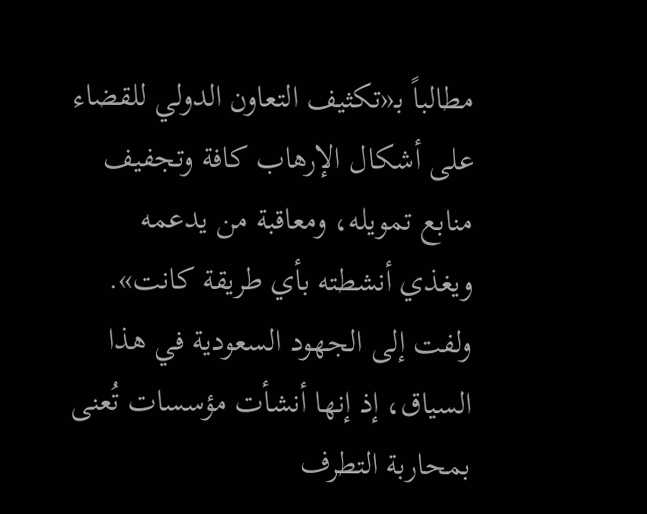مطالباً بـ«تكثيف التعاون الدولي للقضاء على أشكال الإرهاب كافة وتجفيف منابع تمويله، ومعاقبة من يدعمه ويغذي أنشطته بأي طريقة كانت». ولفت إلى الجهود السعودية في هذا السياق، إذ إنها أنشأت مؤسسات تُعنى بمحاربة التطرف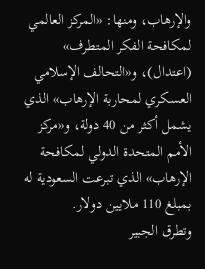والإرهاب، ومنها: «المركز العالمي لمكافحة الفكر المتطرف» (اعتدال)، و«التحالف الإسلامي العسكري لمحاربة الإرهاب» الذي يشمل أكثر من 40 دولة، و«مركز الأمم المتحدة الدولي لمكافحة الإرهاب» الذي تبرعت السعودية له بمبلغ 110 ملايين دولار.
وتطرق الجبير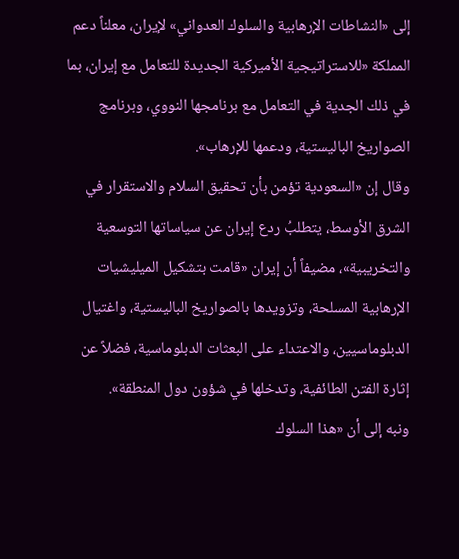إلى «النشاطات الإرهابية والسلوك العدواني» لإيران، معلناً دعم المملكة «للاستراتيجية الأميركية الجديدة للتعامل مع إيران، بما في ذلك الجدية في التعامل مع برنامجها النووي، وبرنامج الصواريخ الباليستية، ودعمها للإرهاب».
وقال إن «السعودية تؤمن بأن تحقيق السلام والاستقرار في الشرق الأوسط، يتطلبُ ردع إيران عن سياساتها التوسعية والتخريبية»، مضيفاً أن إيران «قامت بتشكيل الميليشيات الإرهابية المسلحة، وتزويدها بالصواريخ الباليستية، واغتيال الدبلوماسيين، والاعتداء على البعثات الدبلوماسية، فضلاً عن إثارة الفتن الطائفية، وتدخلها في شؤون دول المنطقة».
ونبه إلى أن «هذا السلوك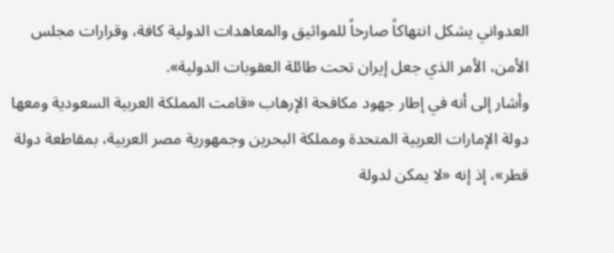العدواني يشكل انتهاكاً صارخاً للمواثيق والمعاهدات الدولية كافة، وقرارات مجلس الأمن، الأمر الذي جعل إيران تحت طائلة العقوبات الدولية».
وأشار إلى أنه في إطار جهود مكافحة الإرهاب «قامت المملكة العربية السعودية ومعها دولة الإمارات العربية المتحدة ومملكة البحرين وجمهورية مصر العربية، بمقاطعة دولة قطر»، إذ إنه «لا يمكن لدولة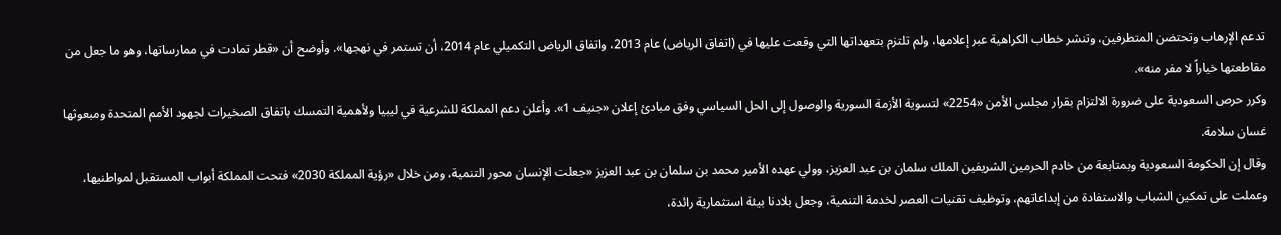تدعم الإرهاب وتحتضن المتطرفين، وتنشر خطاب الكراهية عبر إعلامها، ولم تلتزم بتعهداتها التي وقعت عليها في (اتفاق الرياض) عام 2013، واتفاق الرياض التكميلي عام 2014، أن تستمر في نهجها». وأوضح أن «قطر تمادت في ممارساتها، وهو ما جعل من مقاطعتها خياراً لا مفر منه».
وكرر حرص السعودية على ضرورة الالتزام بقرار مجلس الأمن «2254» لتسوية الأزمة السورية والوصول إلى الحل السياسي وفق مبادئ إعلان «جنيف 1». وأعلن دعم المملكة للشرعية في ليبيا ولأهمية التمسك باتفاق الصخيرات لجهود الأمم المتحدة ومبعوثها غسان سلامة.
وقال إن الحكومة السعودية وبمتابعة من خادم الحرمين الشريفين الملك سلمان بن عبد العزيز، وولي عهده الأمير محمد بن سلمان بن عبد العزيز «جعلت الإنسان محور التنمية، ومن خلال «رؤية المملكة 2030» فتحت المملكة أبواب المستقبل لمواطنيها، وعملت على تمكين الشباب والاستفادة من إبداعاتهم، وتوظيف تقنيات العصر لخدمة التنمية، وجعل بلادنا بيئة استثمارية رائدة،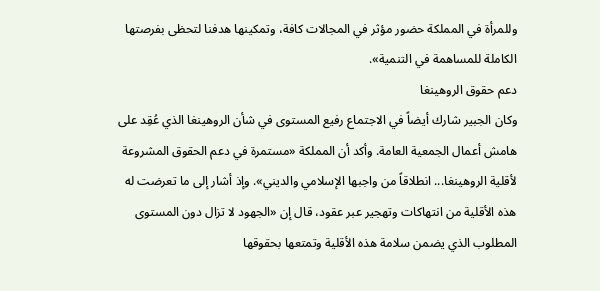وللمرأة في المملكة حضور مؤثر في المجالات كافة، وتمكينها هدفنا لتحظى بفرصتها الكاملة للمساهمة في التنمية».
دعم حقوق الروهينغا
وكان الجبير شارك أيضاً في الاجتماع رفيع المستوى في شأن الروهينغا الذي عُقِد على هامش أعمال الجمعية العامة. وأكد أن المملكة «مستمرة في دعم الحقوق المشروعة لأقلية الروهينغا... انطلاقاً من واجبها الإسلامي والديني». وإذ أشار إلى ما تعرضت له هذه الأقلية من انتهاكات وتهجير عبر عقود، قال إن «الجهود لا تزال دون المستوى المطلوب الذي يضمن سلامة هذه الأقلية وتمتعها بحقوقها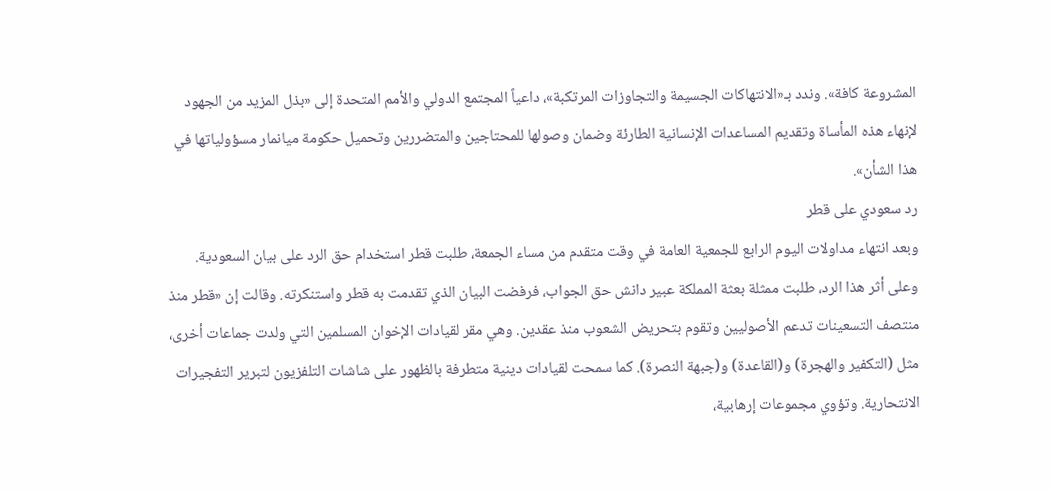المشروعة كافة». وندد بـ«الانتهاكات الجسيمة والتجاوزات المرتكبة»، داعياً المجتمع الدولي والأمم المتحدة إلى «بذل المزيد من الجهود لإنهاء هذه المأساة وتقديم المساعدات الإنسانية الطارئة وضمان وصولها للمحتاجين والمتضررين وتحميل حكومة ميانمار مسؤولياتها في هذا الشأن».
رد سعودي على قطر
وبعد انتهاء مداولات اليوم الرابع للجمعية العامة في وقت متقدم من مساء الجمعة، طلبت قطر استخدام حق الرد على بيان السعودية. وعلى أثر هذا الرد، طلبت ممثلة بعثة المملكة عبير دانش حق الجواب، فرفضت البيان الذي تقدمت به قطر واستنكرته. وقالت إن «قطر منذ منتصف التسعينات تدعم الأصوليين وتقوم بتحريض الشعوب منذ عقدين. وهي مقر لقيادات الإخوان المسلمين التي ولدت جماعات أخرى، مثل (التكفير والهجرة) و(القاعدة) و(جبهة النصرة). كما سمحت لقيادات دينية متطرفة بالظهور على شاشات التلفزيون لتبرير التفجيرات الانتحارية. وتؤوي مجموعات إرهابية،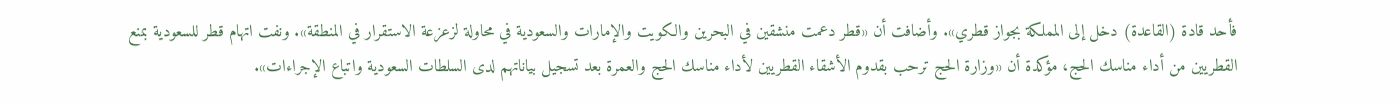فأحد قادة (القاعدة) دخل إلى المملكة بجواز قطري». وأضافت أن «قطر دعمت منشقين في البحرين والكويت والإمارات والسعودية في محاولة لزعزعة الاستقرار في المنطقة». ونفت اتهام قطر للسعودية بمنع القطريين من أداء مناسك الحج، مؤكدة أن «وزارة الحج ترحب بقدوم الأشقاء القطريين لأداء مناسك الحج والعمرة بعد تسجيل بياناتهم لدى السلطات السعودية واتباع الإجراءات».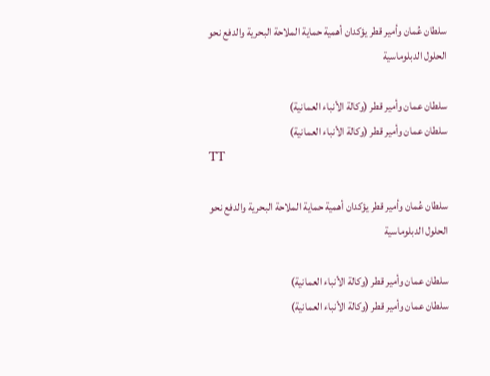سلطان عُمان وأمير قطر يؤكدان أهمية حماية الملاحة البحرية والدفع نحو الحلول الدبلوماسية

سلطان عمان وأمير قطر (وكالة الأنباء العمانية)
سلطان عمان وأمير قطر (وكالة الأنباء العمانية)
TT

سلطان عُمان وأمير قطر يؤكدان أهمية حماية الملاحة البحرية والدفع نحو الحلول الدبلوماسية

سلطان عمان وأمير قطر (وكالة الأنباء العمانية)
سلطان عمان وأمير قطر (وكالة الأنباء العمانية)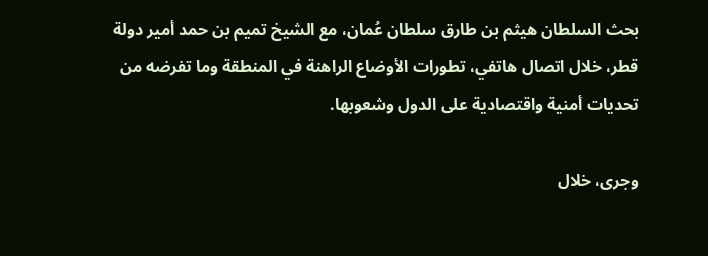بحث السلطان هيثم بن طارق سلطان عُمان، مع الشيخ تميم بن حمد أمير دولة قطر، خلال اتصال هاتفي، تطورات الأوضاع الراهنة في المنطقة وما تفرضه من تحديات أمنية واقتصادية على الدول وشعوبها.

وجرى، خلال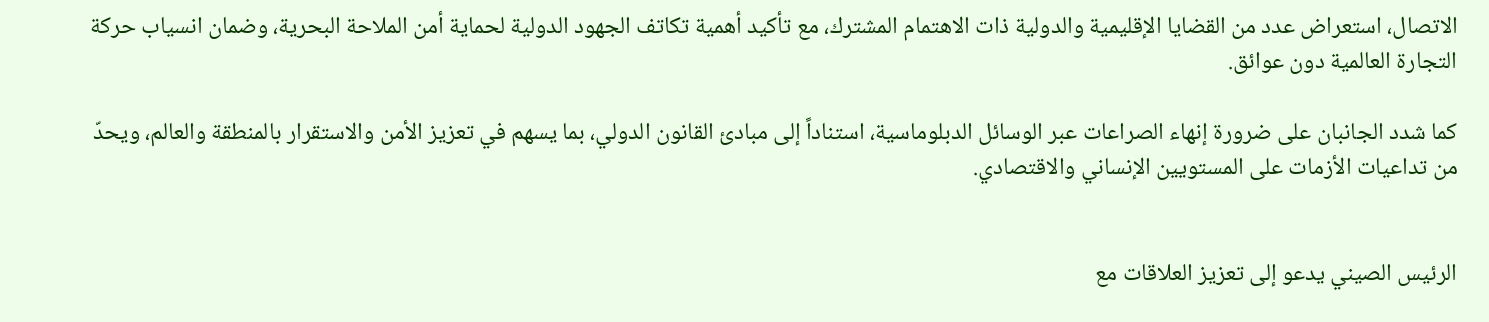الاتصال، استعراض عدد من القضايا الإقليمية والدولية ذات الاهتمام المشترك، مع تأكيد أهمية تكاتف الجهود الدولية لحماية أمن الملاحة البحرية، وضمان انسياب حركة التجارة العالمية دون عوائق.

كما شدد الجانبان على ضرورة إنهاء الصراعات عبر الوسائل الدبلوماسية، استناداً إلى مبادئ القانون الدولي، بما يسهم في تعزيز الأمن والاستقرار بالمنطقة والعالم، ويحدّ من تداعيات الأزمات على المستويين الإنساني والاقتصادي.


الرئيس الصيني يدعو إلى تعزيز العلاقات مع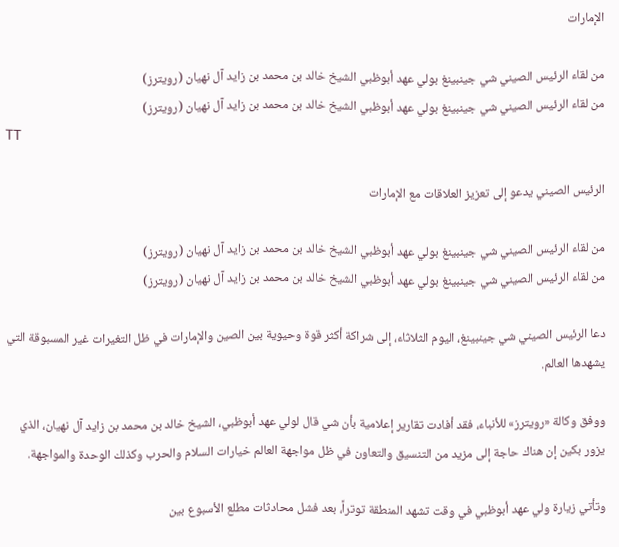الإمارات

من لقاء الرئيس الصيني شي جينبينغ بولي عهد أبوظبي الشيخ خالد بن محمد بن زايد آل نهيان (رويترز)
من لقاء الرئيس الصيني شي جينبينغ بولي عهد أبوظبي الشيخ خالد بن محمد بن زايد آل نهيان (رويترز)
TT

الرئيس الصيني يدعو إلى تعزيز العلاقات مع الإمارات

من لقاء الرئيس الصيني شي جينبينغ بولي عهد أبوظبي الشيخ خالد بن محمد بن زايد آل نهيان (رويترز)
من لقاء الرئيس الصيني شي جينبينغ بولي عهد أبوظبي الشيخ خالد بن محمد بن زايد آل نهيان (رويترز)

دعا الرئيس الصيني شي جينبينغ، اليوم الثلاثاء، إلى شراكة أكثر قوة وحيوية بين الصين والإمارات في ظل التغيرات ‌غير المسبوقة ‌التي يشهدها ‌العالم.

ووفق وكالة «رويترز» للأنباء، فقد أفادت تقارير إعلامية بأن شي قال لولي عهد أبوظبي، الشيخ خالد بن محمد بن زايد آل نهيان، الذي يزور ‌بكين ‌إن هناك حاجة ‌إلى مزيد من التنسيق ‌والتعاون في ظل مواجهة العالم خيارات السلام والحرب وكذلك الوحدة ‌والمواجهة.

وتأتي زيارة ولي عهد أبوظبي في وقت تشهد المنطقة توتراً، بعد فشل محادثات مطلع الأسبوع بين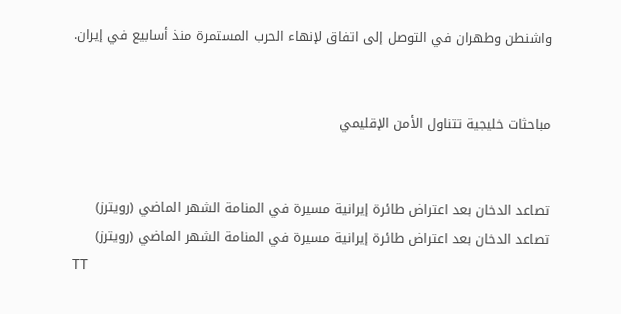واشنطن وطهران في التوصل إلى اتفاق لإنهاء الحرب المستمرة منذ أسابيع في إيران.


مباحثات خليجية تتناول الأمن الإقليمي


تصاعد الدخان بعد اعتراض طائرة إيرانية مسيرة في المنامة الشهر الماضي (رويترز)
تصاعد الدخان بعد اعتراض طائرة إيرانية مسيرة في المنامة الشهر الماضي (رويترز)
TT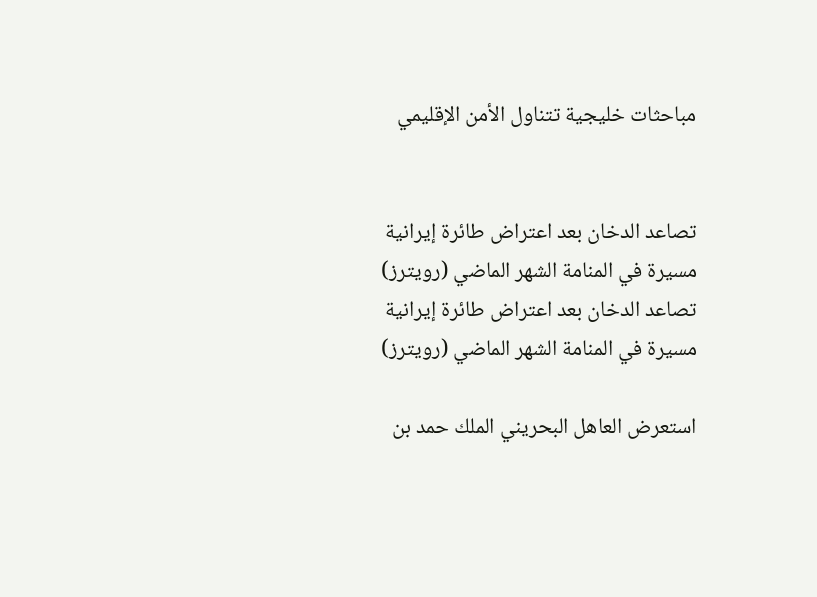مباحثات خليجية تتناول الأمن الإقليمي


تصاعد الدخان بعد اعتراض طائرة إيرانية مسيرة في المنامة الشهر الماضي (رويترز)
تصاعد الدخان بعد اعتراض طائرة إيرانية مسيرة في المنامة الشهر الماضي (رويترز)

استعرض العاهل البحريني الملك حمد بن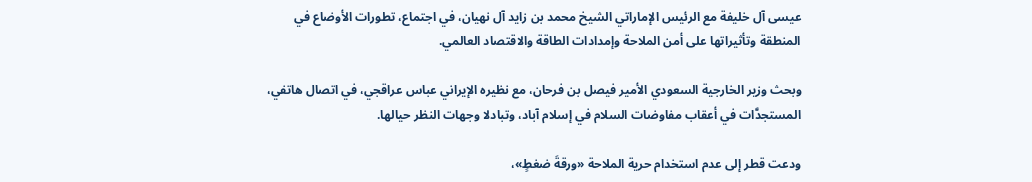عيسى آل خليفة مع الرئيس الإماراتي الشيخ محمد بن زايد آل نهيان، في اجتماع، تطورات الأوضاع في المنطقة وتأثيراتها على أمن الملاحة وإمدادات الطاقة والاقتصاد العالمي.

وبحث وزير الخارجية السعودي الأمير فيصل بن فرحان، مع نظيره الإيراني عباس عراقجي، في اتصال هاتفي، المستجدَّات في أعقاب مفاوضات السلام في إسلام آباد، وتبادلا وجهات النظر حيالها.

ودعت قطر إلى عدم استخدام حرية الملاحة «ورقةَ ضغطٍ»،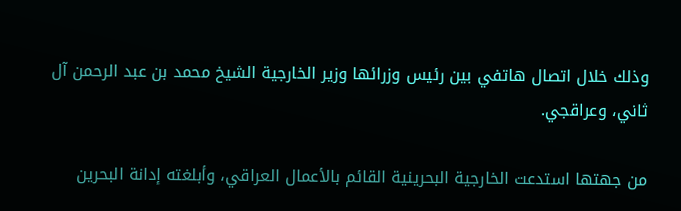وذلك خلال اتصال هاتفي بين رئيس وزرائها وزير الخارجية الشيخ محمد بن عبد الرحمن آل ثاني، وعراقجي.

من جهتها استدعت الخارجية البحرينية القائم بالأعمال العراقي، وأبلغته إدانة البحرين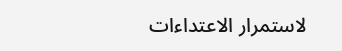لاستمرار الاعتداءات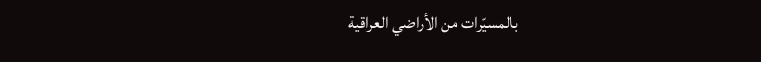بالمسيّرات من الأراضي العراقية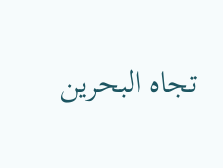تجاه البحرين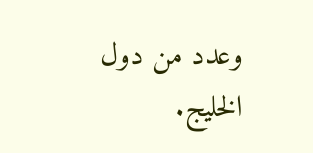وعدد من دول الخليج.